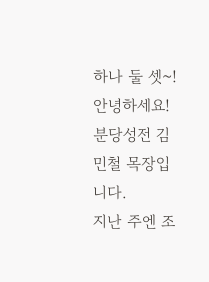하나 둘 셋~! 안녕하세요! 분당성전 김민철 목장입니다.
지난 주엔 조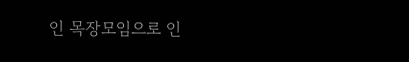인 목장모임으로 인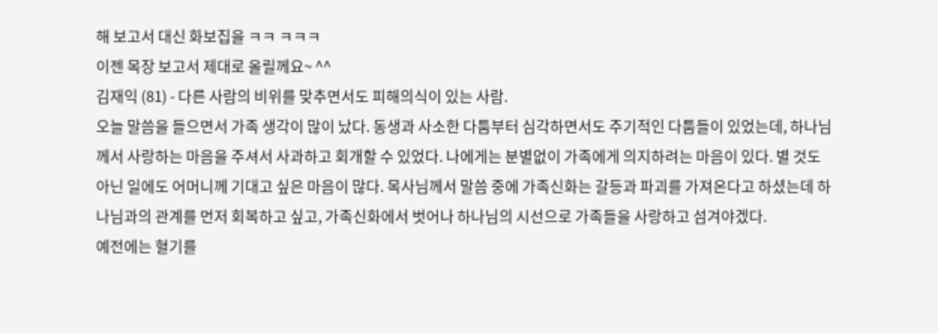해 보고서 대신 화보집을 ㅋㅋ ㅋㅋㅋ
이젠 목장 보고서 제대로 올릴께요~ ^^
김재익 (81) - 다른 사람의 비위를 맞추면서도 피해의식이 있는 사람.
오늘 말씀을 들으면서 가족 생각이 많이 났다. 동생과 사소한 다툼부터 심각하면서도 주기적인 다툼들이 있었는데, 하나님
께서 사랑하는 마음을 주셔서 사과하고 회개할 수 있었다. 나에게는 분별없이 가족에게 의지하려는 마음이 있다. 별 것도
아닌 일에도 어머니께 기대고 싶은 마음이 많다. 목사님께서 말씀 중에 가족신화는 갈등과 파괴를 가져온다고 하셨는데 하
나님과의 관계를 먼저 회복하고 싶고, 가족신화에서 벗어나 하나님의 시선으로 가족들을 사랑하고 섬겨야겠다.
예전에는 혈기를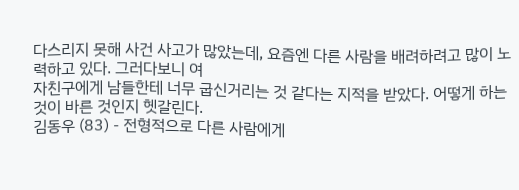다스리지 못해 사건 사고가 많았는데, 요즘엔 다른 사람을 배려하려고 많이 노력하고 있다. 그러다보니 여
자친구에게 남들한테 너무 굽신거리는 것 같다는 지적을 받았다. 어떻게 하는 것이 바른 것인지 헷갈린다.
김동우 (83) - 전형적으로 다른 사람에게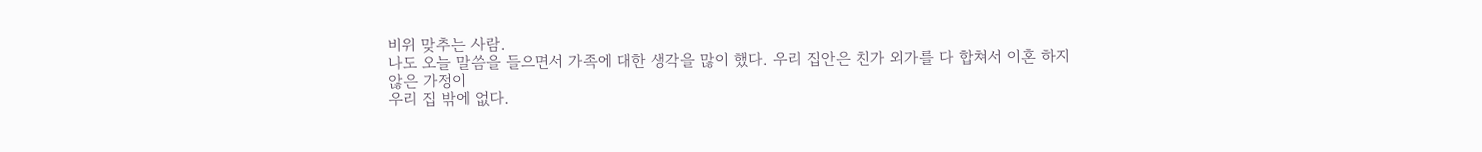비위 맞추는 사람.
나도 오늘 말씀을 들으면서 가족에 대한 생각을 많이 했다. 우리 집안은 친가 외가를 다 합쳐서 이혼 하지 않은 가정이
우리 집 밖에 없다.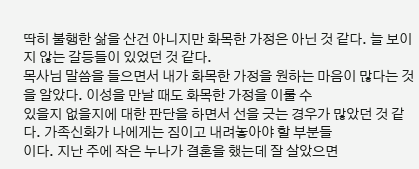딱히 불행한 삶을 산건 아니지만 화목한 가정은 아닌 것 같다. 늘 보이지 않는 갈등들이 있었던 것 같다.
목사님 말씀을 들으면서 내가 화목한 가정을 원하는 마음이 많다는 것을 알았다. 이성을 만날 때도 화목한 가정을 이룰 수
있을지 없을지에 대한 판단을 하면서 선을 긋는 경우가 많았던 것 같다. 가족신화가 나에게는 짐이고 내려놓아야 할 부분들
이다. 지난 주에 작은 누나가 결혼을 했는데 잘 살았으면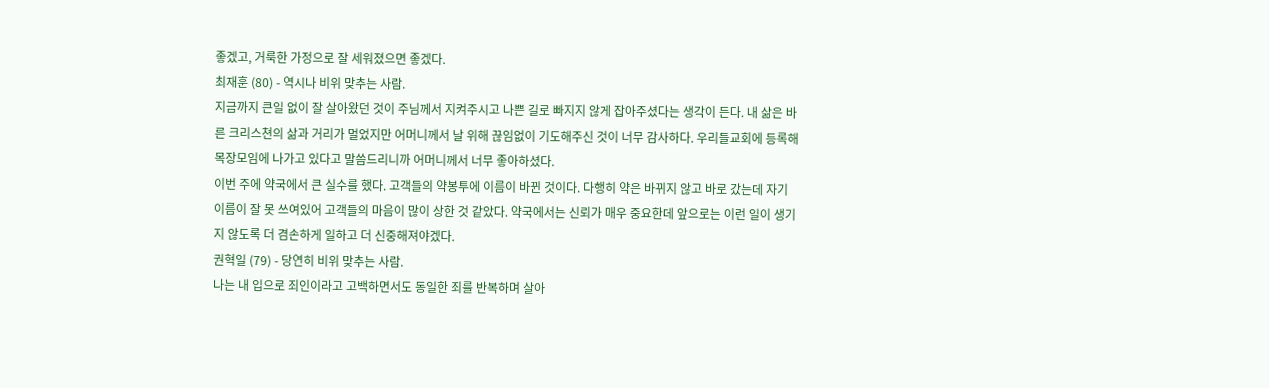좋겠고, 거룩한 가정으로 잘 세워졌으면 좋겠다.
최재훈 (80) - 역시나 비위 맞추는 사람.
지금까지 큰일 없이 잘 살아왔던 것이 주님께서 지켜주시고 나쁜 길로 빠지지 않게 잡아주셨다는 생각이 든다. 내 삶은 바
른 크리스쳔의 삶과 거리가 멀었지만 어머니께서 날 위해 끊임없이 기도해주신 것이 너무 감사하다. 우리들교회에 등록해
목장모임에 나가고 있다고 말씀드리니까 어머니께서 너무 좋아하셨다.
이번 주에 약국에서 큰 실수를 했다. 고객들의 약봉투에 이름이 바뀐 것이다. 다행히 약은 바뀌지 않고 바로 갔는데 자기
이름이 잘 못 쓰여있어 고객들의 마음이 많이 상한 것 같았다. 약국에서는 신뢰가 매우 중요한데 앞으로는 이런 일이 생기
지 않도록 더 겸손하게 일하고 더 신중해져야겠다.
권혁일 (79) - 당연히 비위 맞추는 사람.
나는 내 입으로 죄인이라고 고백하면서도 동일한 죄를 반복하며 살아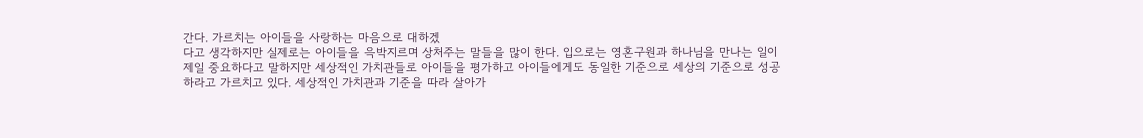간다. 가르치는 아이들을 사랑하는 마음으로 대하겠
다고 생각하지만 실제로는 아이들을 윽박지르며 상처주는 말들을 많이 한다. 입으로는 영혼구원과 하나님을 만나는 일이
제일 중요하다고 말하지만 세상적인 가치관들로 아이들을 평가하고 아이들에게도 동일한 기준으로 세상의 기준으로 성공
하라고 가르치고 있다. 세상적인 가치관과 기준을 따라 살아가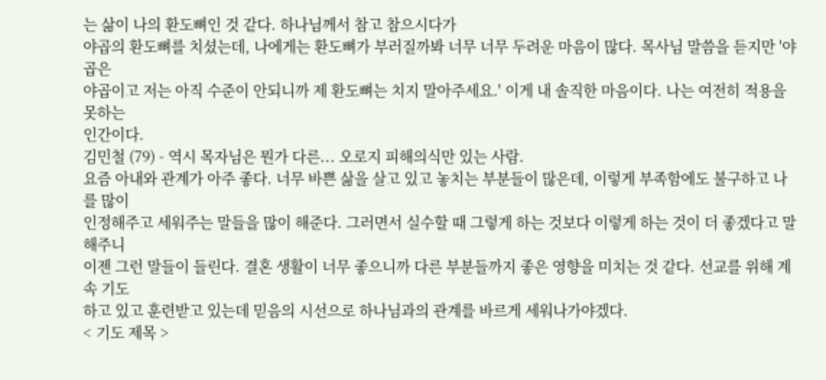는 삶이 나의 환도뼈인 것 같다. 하나님께서 참고 참으시다가
야곱의 환도뼈를 치셨는데, 나에게는 환도뼈가 부러질까봐 너무 너무 두려운 마음이 많다. 목사님 말씀을 듣지만 '야곱은
야곱이고 저는 아직 수준이 안되니까 제 환도뼈는 치지 말아주세요.' 이게 내 솔직한 마음이다. 나는 여전히 적용을 못하는
인간이다.
김민철 (79) - 역시 목자님은 뭔가 다른... 오로지 피해의식만 있는 사람.
요즘 아내와 관계가 아주 좋다. 너무 바쁜 삶을 살고 있고 놓치는 부분들이 많은데, 이렇게 부족함에도 불구하고 나를 많이
인정해주고 세워주는 말들을 많이 해준다. 그러면서 실수할 때 그렇게 하는 것보다 이렇게 하는 것이 더 좋겠다고 말해주니
이젠 그런 말들이 들린다. 결혼 생활이 너무 좋으니까 다른 부분들까지 좋은 영향을 미치는 것 같다. 선교를 위해 계속 기도
하고 있고 훈련받고 있는데 믿음의 시선으로 하나님과의 관계를 바르게 세워나가야겠다.
< 기도 제목 >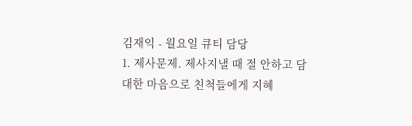김재익 - 월요일 큐티 담당
1. 제사문제. 제사지낼 때 절 안하고 담대한 마음으로 친척들에게 지혜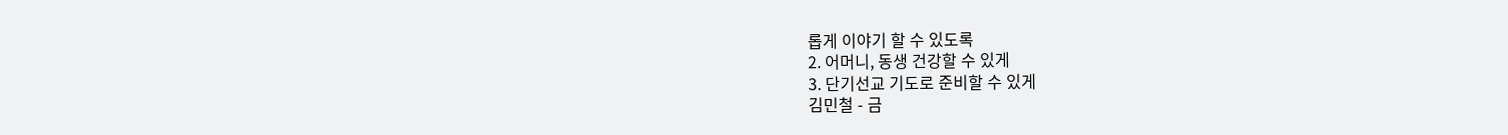롭게 이야기 할 수 있도록
2. 어머니, 동생 건강할 수 있게
3. 단기선교 기도로 준비할 수 있게
김민철 - 금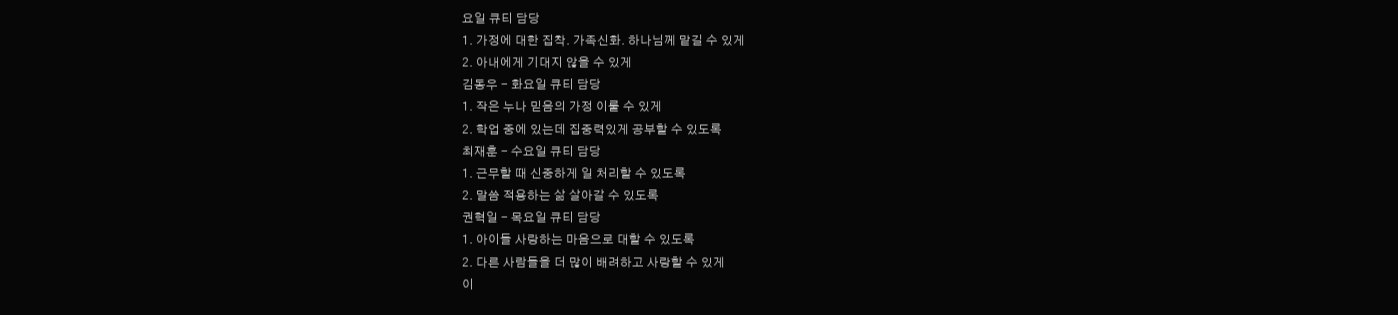요일 큐티 담당
1. 가정에 대한 집착. 가족신화. 하나님께 맡길 수 있게
2. 아내에게 기대지 않을 수 있게
김동우 - 화요일 큐티 담당
1. 작은 누나 믿음의 가정 이룰 수 있게
2. 학업 중에 있는데 집중력있게 공부할 수 있도록
최재훈 - 수요일 큐티 담당
1. 근무할 때 신중하게 일 처리할 수 있도록
2. 말씀 적용하는 삶 살아갈 수 있도록
권혁일 - 목요일 큐티 담당
1. 아이들 사랑하는 마음으로 대할 수 있도록
2. 다른 사람들을 더 많이 배려하고 사랑할 수 있게
이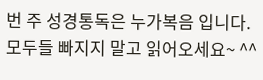번 주 성경통독은 누가복음 입니다. 모두들 빠지지 말고 읽어오세요~ ^^